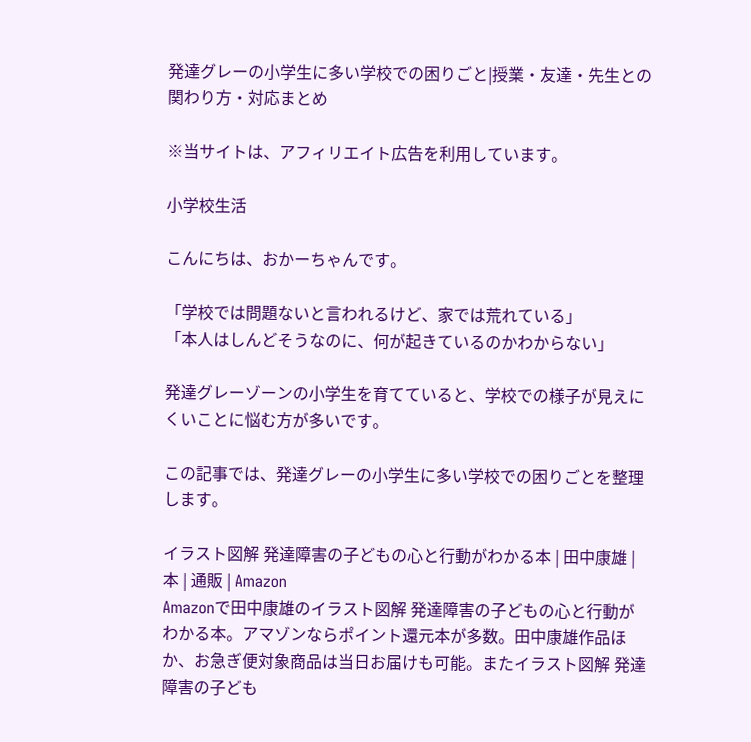発達グレーの小学生に多い学校での困りごと|授業・友達・先生との関わり方・対応まとめ

※当サイトは、アフィリエイト広告を利用しています。

小学校生活

こんにちは、おかーちゃんです。

「学校では問題ないと言われるけど、家では荒れている」
「本人はしんどそうなのに、何が起きているのかわからない」

発達グレーゾーンの小学生を育てていると、学校での様子が見えにくいことに悩む方が多いです。

この記事では、発達グレーの小学生に多い学校での困りごとを整理します。

イラスト図解 発達障害の子どもの心と行動がわかる本 | 田中康雄 |本 | 通販 | Amazon
Amazonで田中康雄のイラスト図解 発達障害の子どもの心と行動がわかる本。アマゾンならポイント還元本が多数。田中康雄作品ほか、お急ぎ便対象商品は当日お届けも可能。またイラスト図解 発達障害の子ども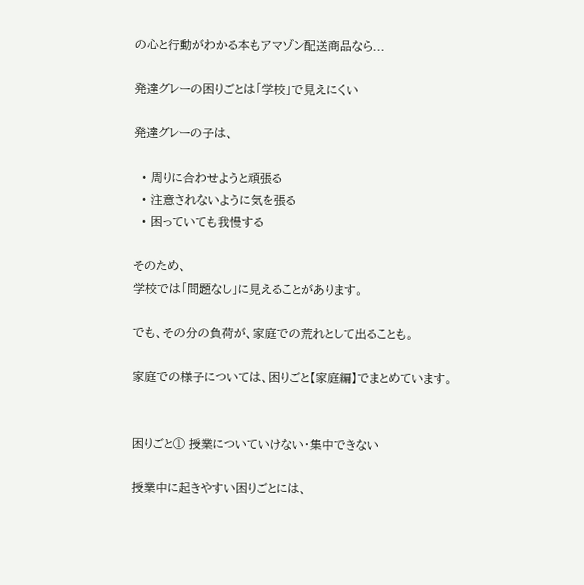の心と行動がわかる本もアマゾン配送商品なら...

発達グレーの困りごとは「学校」で見えにくい

発達グレーの子は、

  • 周りに合わせようと頑張る
  • 注意されないように気を張る
  • 困っていても我慢する

そのため、
学校では「問題なし」に見えることがあります。

でも、その分の負荷が、家庭での荒れとして出ることも。

家庭での様子については、困りごと【家庭編】でまとめています。


困りごと① 授業についていけない・集中できない

授業中に起きやすい困りごとには、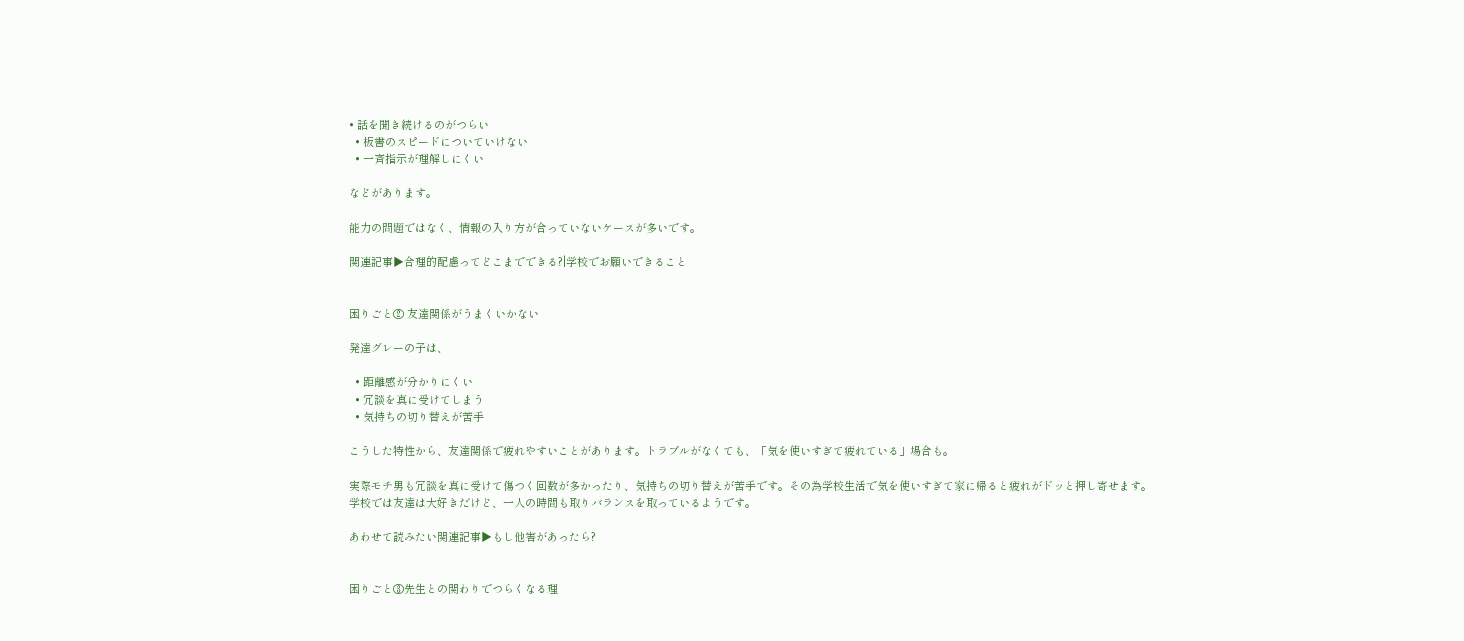• 話を聞き続けるのがつらい
  • 板書のスピードについていけない
  • 一斉指示が理解しにくい

などがあります。

能力の問題ではなく、情報の入り方が合っていないケースが多いです。

関連記事▶合理的配慮ってどこまでできる?|学校でお願いできること


困りごと② 友達関係がうまくいかない

発達グレーの子は、

  • 距離感が分かりにくい
  • 冗談を真に受けてしまう
  • 気持ちの切り替えが苦手

こうした特性から、友達関係で疲れやすいことがあります。トラブルがなくても、「気を使いすぎて疲れている」場合も。

実際モチ男も冗談を真に受けて傷つく回数が多かったり、気持ちの切り替えが苦手です。その為学校生活で気を使いすぎて家に帰ると疲れがドッと押し寄せます。
学校では友達は大好きだけど、一人の時間も取りバランスを取っているようです。

あわせて読みたい関連記事▶もし他害があったら?


困りごと③先生との関わりでつらくなる理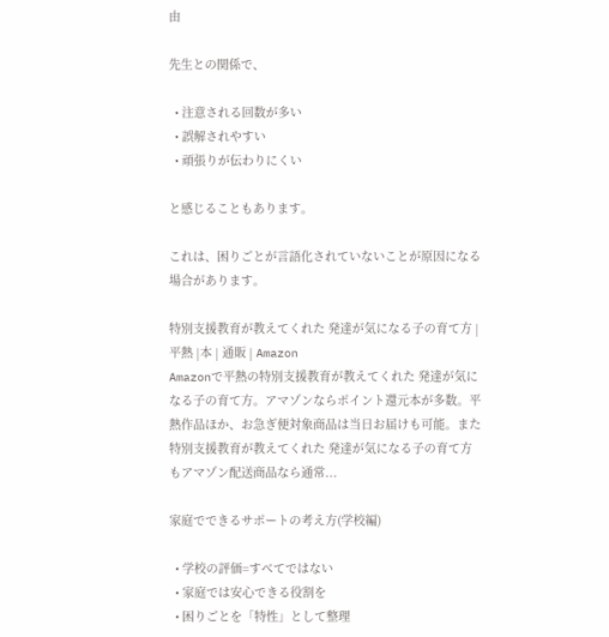由

先生との関係で、

  • 注意される回数が多い
  • 誤解されやすい
  • 頑張りが伝わりにくい

と感じることもあります。

これは、困りごとが言語化されていないことが原因になる場合があります。

特別支援教育が教えてくれた 発達が気になる子の育て方 | 平熱 |本 | 通販 | Amazon
Amazonで平熱の特別支援教育が教えてくれた 発達が気になる子の育て方。アマゾンならポイント還元本が多数。平熱作品ほか、お急ぎ便対象商品は当日お届けも可能。また特別支援教育が教えてくれた 発達が気になる子の育て方もアマゾン配送商品なら通常...

家庭でできるサポートの考え方(学校編)

  • 学校の評価=すべてではない
  • 家庭では安心できる役割を
  • 困りごとを「特性」として整理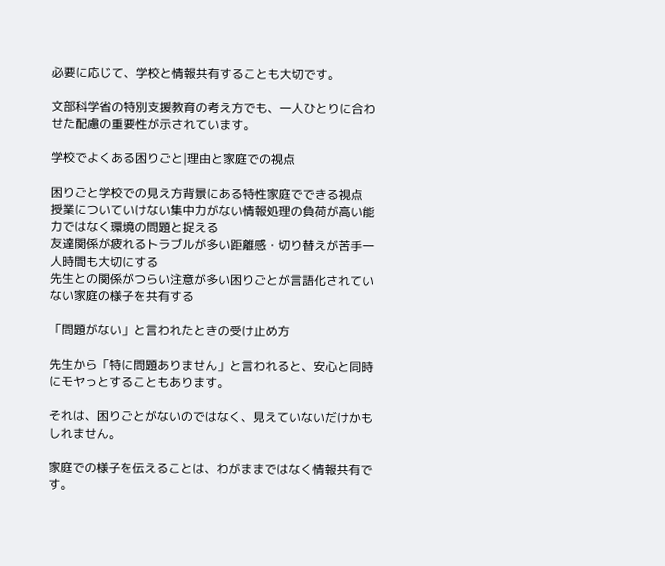必要に応じて、学校と情報共有することも大切です。

文部科学省の特別支援教育の考え方でも、一人ひとりに合わせた配慮の重要性が示されています。

学校でよくある困りごと|理由と家庭での視点

困りごと学校での見え方背景にある特性家庭でできる視点
授業についていけない集中力がない情報処理の負荷が高い能力ではなく環境の問題と捉える
友達関係が疲れるトラブルが多い距離感・切り替えが苦手一人時間も大切にする
先生との関係がつらい注意が多い困りごとが言語化されていない家庭の様子を共有する

「問題がない」と言われたときの受け止め方

先生から「特に問題ありません」と言われると、安心と同時にモヤっとすることもあります。

それは、困りごとがないのではなく、見えていないだけかもしれません。

家庭での様子を伝えることは、わがままではなく情報共有です。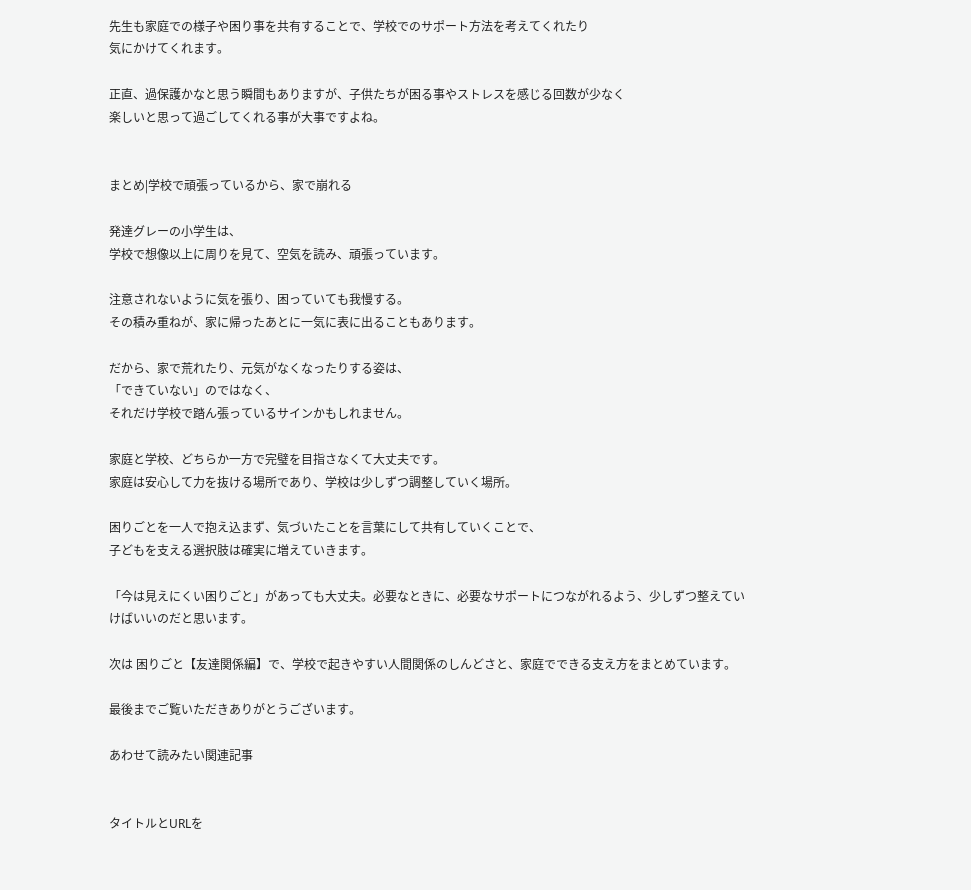先生も家庭での様子や困り事を共有することで、学校でのサポート方法を考えてくれたり
気にかけてくれます。

正直、過保護かなと思う瞬間もありますが、子供たちが困る事やストレスを感じる回数が少なく
楽しいと思って過ごしてくれる事が大事ですよね。


まとめ|学校で頑張っているから、家で崩れる

発達グレーの小学生は、
学校で想像以上に周りを見て、空気を読み、頑張っています。

注意されないように気を張り、困っていても我慢する。
その積み重ねが、家に帰ったあとに一気に表に出ることもあります。

だから、家で荒れたり、元気がなくなったりする姿は、
「できていない」のではなく、
それだけ学校で踏ん張っているサインかもしれません。

家庭と学校、どちらか一方で完璧を目指さなくて大丈夫です。
家庭は安心して力を抜ける場所であり、学校は少しずつ調整していく場所。

困りごとを一人で抱え込まず、気づいたことを言葉にして共有していくことで、
子どもを支える選択肢は確実に増えていきます。

「今は見えにくい困りごと」があっても大丈夫。必要なときに、必要なサポートにつながれるよう、少しずつ整えていけばいいのだと思います。

次は 困りごと【友達関係編】で、学校で起きやすい人間関係のしんどさと、家庭でできる支え方をまとめています。

最後までご覧いただきありがとうございます。

あわせて読みたい関連記事


タイトルとURLを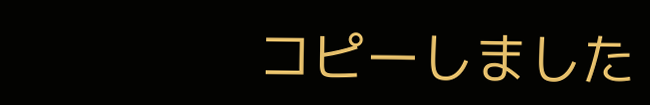コピーしました